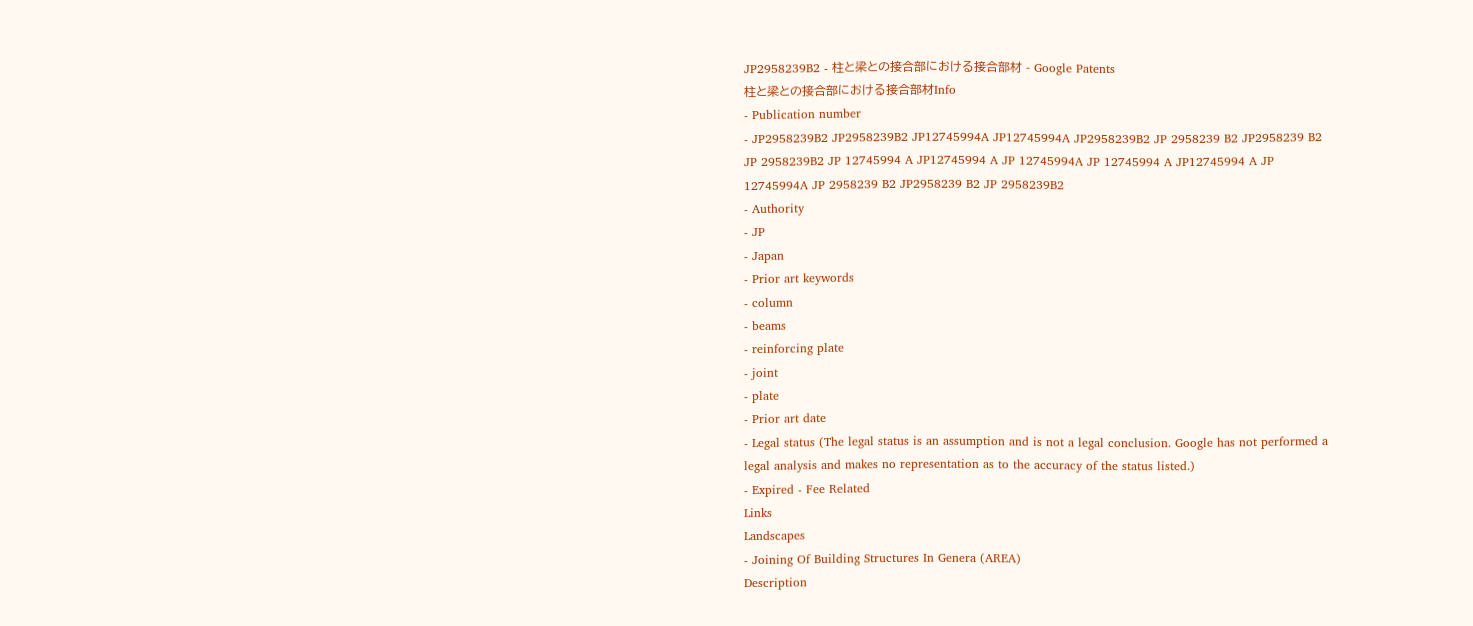JP2958239B2 - 柱と梁との接合部における接合部材 - Google Patents
柱と梁との接合部における接合部材Info
- Publication number
- JP2958239B2 JP2958239B2 JP12745994A JP12745994A JP2958239B2 JP 2958239 B2 JP2958239 B2 JP 2958239B2 JP 12745994 A JP12745994 A JP 12745994A JP 12745994 A JP12745994 A JP 12745994A JP 2958239 B2 JP2958239 B2 JP 2958239B2
- Authority
- JP
- Japan
- Prior art keywords
- column
- beams
- reinforcing plate
- joint
- plate
- Prior art date
- Legal status (The legal status is an assumption and is not a legal conclusion. Google has not performed a legal analysis and makes no representation as to the accuracy of the status listed.)
- Expired - Fee Related
Links
Landscapes
- Joining Of Building Structures In Genera (AREA)
Description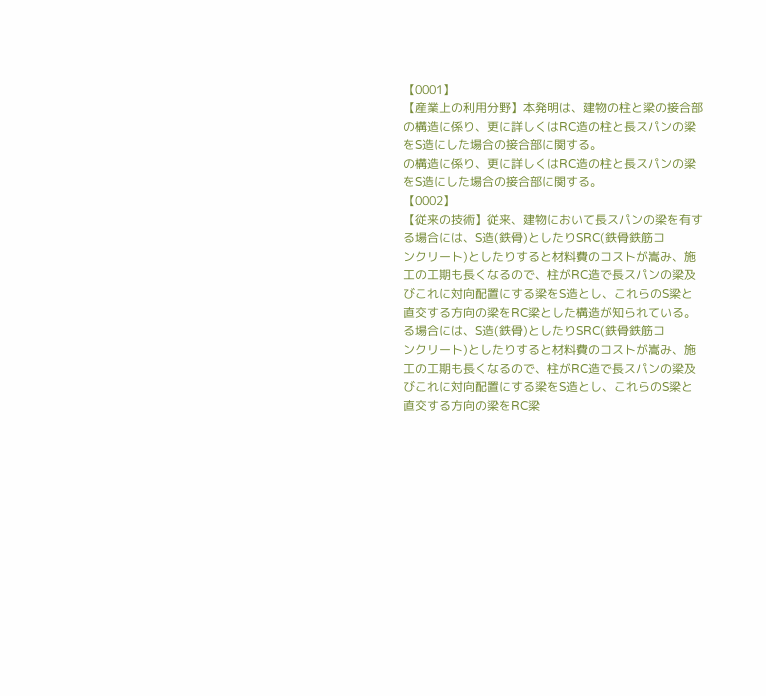【0001】
【産業上の利用分野】本発明は、建物の柱と梁の接合部
の構造に係り、更に詳しくはRC造の柱と長スパンの梁
をS造にした場合の接合部に関する。
の構造に係り、更に詳しくはRC造の柱と長スパンの梁
をS造にした場合の接合部に関する。
【0002】
【従来の技術】従来、建物において長スパンの梁を有す
る場合には、S造(鉄骨)としたりSRC(鉄骨鉄筋コ
ンクリート)としたりすると材料費のコストが嵩み、施
工の工期も長くなるので、柱がRC造で長スパンの梁及
びこれに対向配置にする梁をS造とし、これらのS梁と
直交する方向の梁をRC梁とした構造が知られている。
る場合には、S造(鉄骨)としたりSRC(鉄骨鉄筋コ
ンクリート)としたりすると材料費のコストが嵩み、施
工の工期も長くなるので、柱がRC造で長スパンの梁及
びこれに対向配置にする梁をS造とし、これらのS梁と
直交する方向の梁をRC梁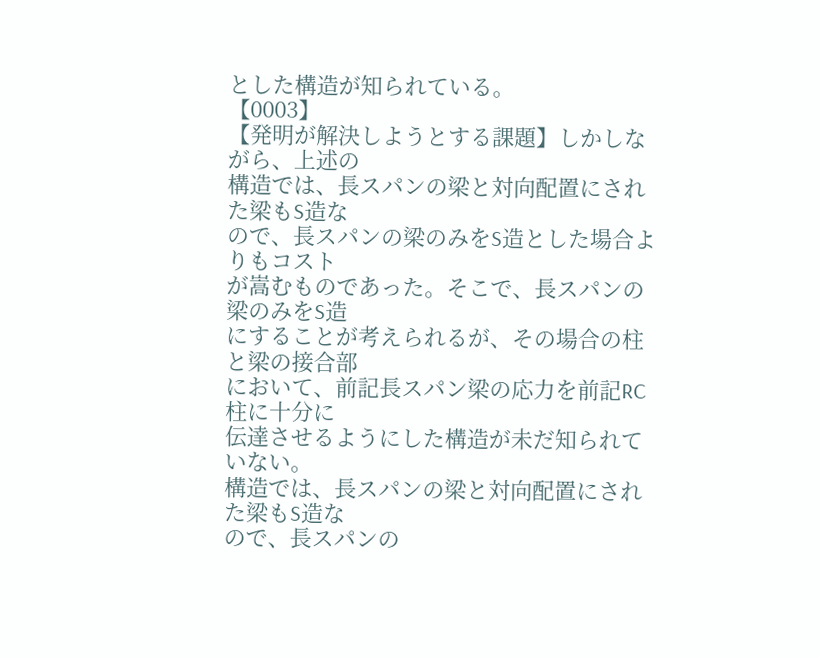とした構造が知られている。
【0003】
【発明が解決しようとする課題】しかしながら、上述の
構造では、長スパンの梁と対向配置にされた梁もS造な
ので、長スパンの梁のみをS造とした場合よりもコスト
が嵩むものであった。そこで、長スパンの梁のみをS造
にすることが考えられるが、その場合の柱と梁の接合部
において、前記長スパン梁の応力を前記RC柱に十分に
伝達させるようにした構造が未だ知られていない。
構造では、長スパンの梁と対向配置にされた梁もS造な
ので、長スパンの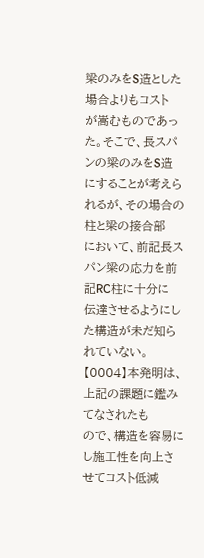梁のみをS造とした場合よりもコスト
が嵩むものであった。そこで、長スパンの梁のみをS造
にすることが考えられるが、その場合の柱と梁の接合部
において、前記長スパン梁の応力を前記RC柱に十分に
伝達させるようにした構造が未だ知られていない。
【0004】本発明は、上記の課題に鑑みてなされたも
ので、構造を容易にし施工性を向上させてコスト低減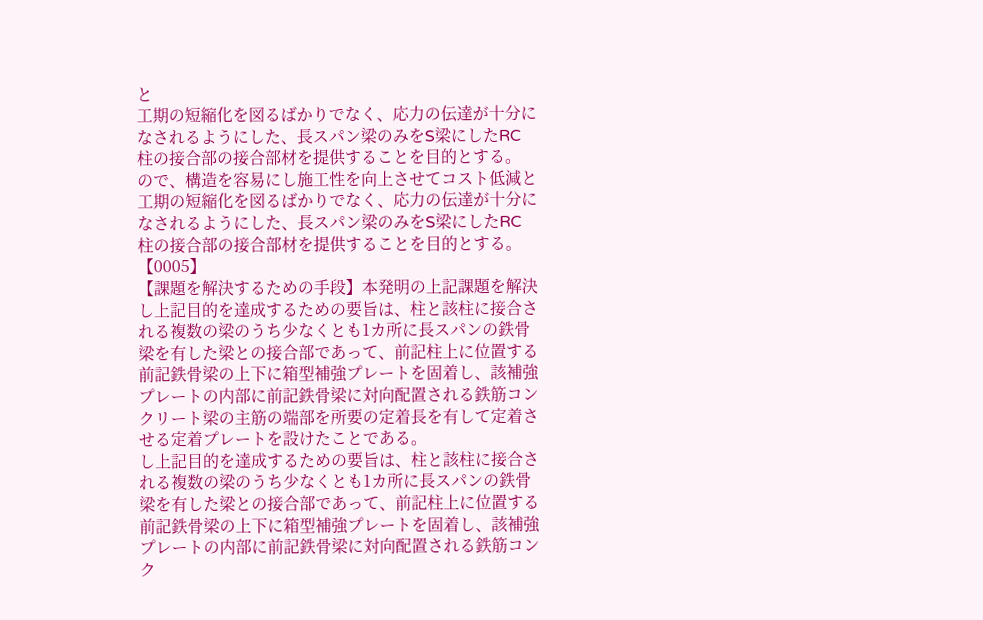と
工期の短縮化を図るばかりでなく、応力の伝達が十分に
なされるようにした、長スパン梁のみをS梁にしたRC
柱の接合部の接合部材を提供することを目的とする。
ので、構造を容易にし施工性を向上させてコスト低減と
工期の短縮化を図るばかりでなく、応力の伝達が十分に
なされるようにした、長スパン梁のみをS梁にしたRC
柱の接合部の接合部材を提供することを目的とする。
【0005】
【課題を解決するための手段】本発明の上記課題を解決
し上記目的を達成するための要旨は、柱と該柱に接合さ
れる複数の梁のうち少なくとも1カ所に長スパンの鉄骨
梁を有した梁との接合部であって、前記柱上に位置する
前記鉄骨梁の上下に箱型補強プレートを固着し、該補強
プレートの内部に前記鉄骨梁に対向配置される鉄筋コン
クリート梁の主筋の端部を所要の定着長を有して定着さ
せる定着プレートを設けたことである。
し上記目的を達成するための要旨は、柱と該柱に接合さ
れる複数の梁のうち少なくとも1カ所に長スパンの鉄骨
梁を有した梁との接合部であって、前記柱上に位置する
前記鉄骨梁の上下に箱型補強プレートを固着し、該補強
プレートの内部に前記鉄骨梁に対向配置される鉄筋コン
ク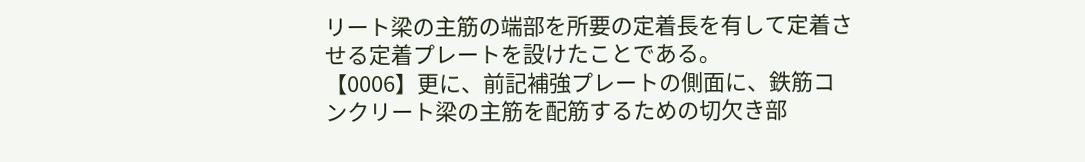リート梁の主筋の端部を所要の定着長を有して定着さ
せる定着プレートを設けたことである。
【0006】更に、前記補強プレートの側面に、鉄筋コ
ンクリート梁の主筋を配筋するための切欠き部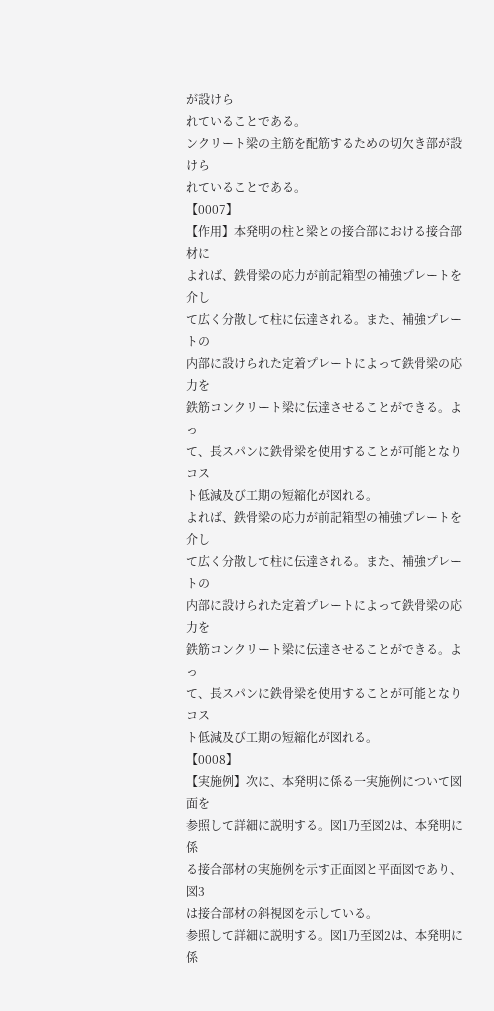が設けら
れていることである。
ンクリート梁の主筋を配筋するための切欠き部が設けら
れていることである。
【0007】
【作用】本発明の柱と梁との接合部における接合部材に
よれば、鉄骨梁の応力が前記箱型の補強プレートを介し
て広く分散して柱に伝達される。また、補強プレートの
内部に設けられた定着プレートによって鉄骨梁の応力を
鉄筋コンクリート梁に伝達させることができる。よっ
て、長スパンに鉄骨梁を使用することが可能となりコス
ト低減及び工期の短縮化が図れる。
よれば、鉄骨梁の応力が前記箱型の補強プレートを介し
て広く分散して柱に伝達される。また、補強プレートの
内部に設けられた定着プレートによって鉄骨梁の応力を
鉄筋コンクリート梁に伝達させることができる。よっ
て、長スパンに鉄骨梁を使用することが可能となりコス
ト低減及び工期の短縮化が図れる。
【0008】
【実施例】次に、本発明に係る一実施例について図面を
参照して詳細に説明する。図1乃至図2は、本発明に係
る接合部材の実施例を示す正面図と平面図であり、図3
は接合部材の斜視図を示している。
参照して詳細に説明する。図1乃至図2は、本発明に係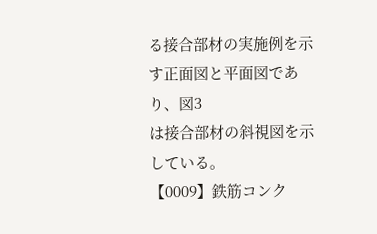る接合部材の実施例を示す正面図と平面図であり、図3
は接合部材の斜視図を示している。
【0009】鉄筋コンク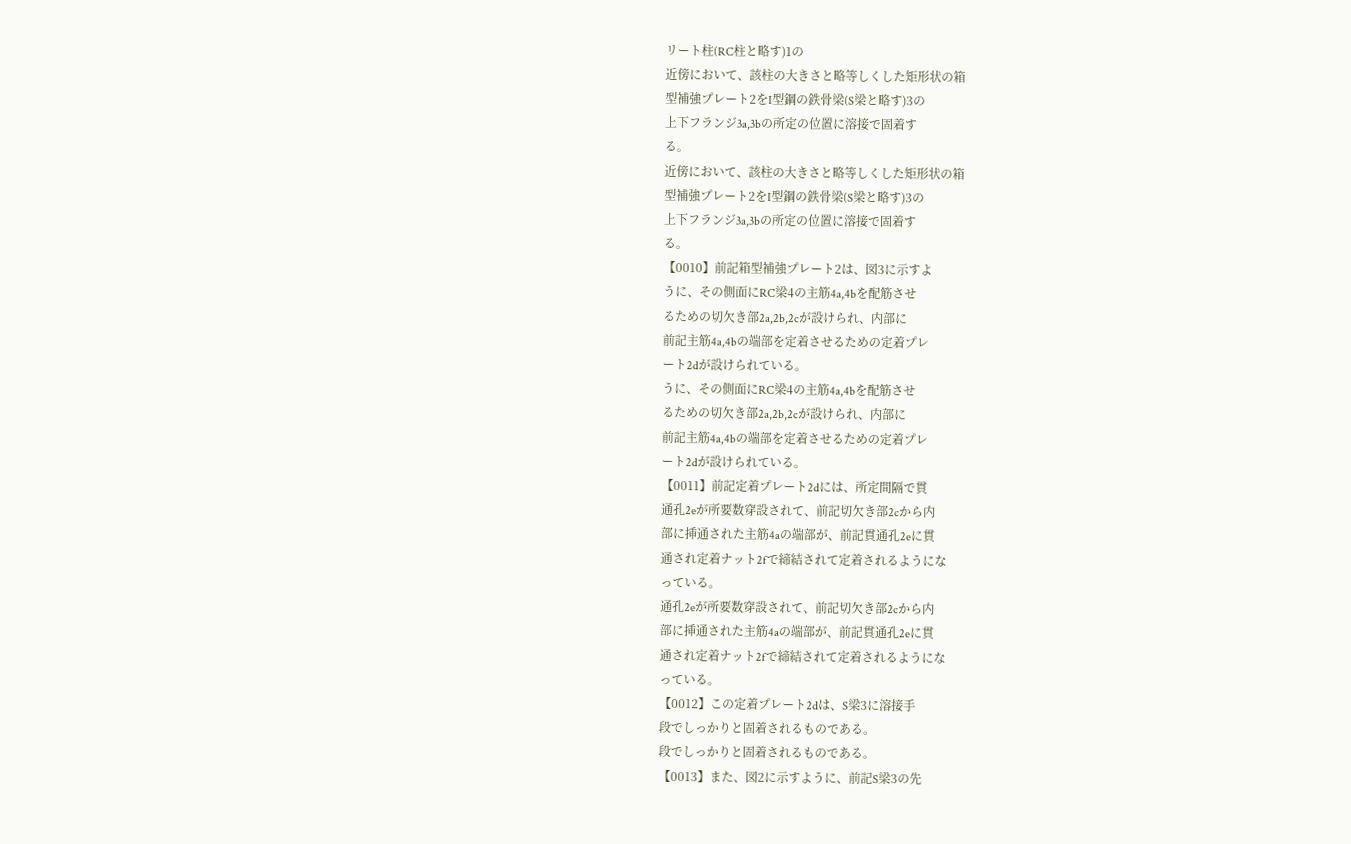リート柱(RC柱と略す)1の
近傍において、該柱の大きさと略等しくした矩形状の箱
型補強プレート2をI型鋼の鉄骨梁(S梁と略す)3の
上下フランジ3a,3bの所定の位置に溶接で固着す
る。
近傍において、該柱の大きさと略等しくした矩形状の箱
型補強プレート2をI型鋼の鉄骨梁(S梁と略す)3の
上下フランジ3a,3bの所定の位置に溶接で固着す
る。
【0010】前記箱型補強プレート2は、図3に示すよ
うに、その側面にRC梁4の主筋4a,4bを配筋させ
るための切欠き部2a,2b,2cが設けられ、内部に
前記主筋4a,4bの端部を定着させるための定着プレ
ート2dが設けられている。
うに、その側面にRC梁4の主筋4a,4bを配筋させ
るための切欠き部2a,2b,2cが設けられ、内部に
前記主筋4a,4bの端部を定着させるための定着プレ
ート2dが設けられている。
【0011】前記定着プレート2dには、所定間隔で貫
通孔2eが所要数穿設されて、前記切欠き部2cから内
部に挿通された主筋4aの端部が、前記貫通孔2eに貫
通され定着ナット2fで締結されて定着されるようにな
っている。
通孔2eが所要数穿設されて、前記切欠き部2cから内
部に挿通された主筋4aの端部が、前記貫通孔2eに貫
通され定着ナット2fで締結されて定着されるようにな
っている。
【0012】この定着プレート2dは、S梁3に溶接手
段でしっかりと固着されるものである。
段でしっかりと固着されるものである。
【0013】また、図2に示すように、前記S梁3の先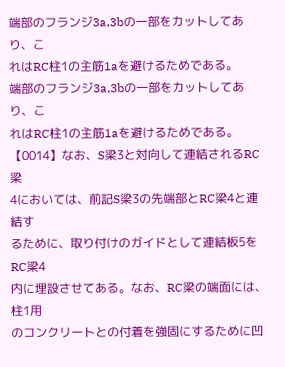端部のフランジ3a,3bの一部をカットしてあり、こ
れはRC柱1の主筋1aを避けるためである。
端部のフランジ3a,3bの一部をカットしてあり、こ
れはRC柱1の主筋1aを避けるためである。
【0014】なお、S梁3と対向して連結されるRC梁
4においては、前記S梁3の先端部とRC梁4と連結す
るために、取り付けのガイドとして連結板5をRC梁4
内に埋設させてある。なお、RC梁の端面には、柱1用
のコンクリートとの付着を強固にするために凹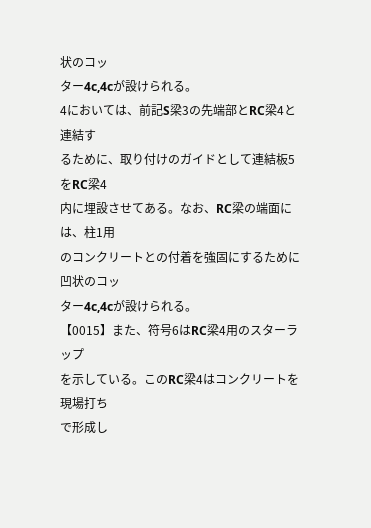状のコッ
ター4c,4cが設けられる。
4においては、前記S梁3の先端部とRC梁4と連結す
るために、取り付けのガイドとして連結板5をRC梁4
内に埋設させてある。なお、RC梁の端面には、柱1用
のコンクリートとの付着を強固にするために凹状のコッ
ター4c,4cが設けられる。
【0015】また、符号6はRC梁4用のスターラップ
を示している。このRC梁4はコンクリートを現場打ち
で形成し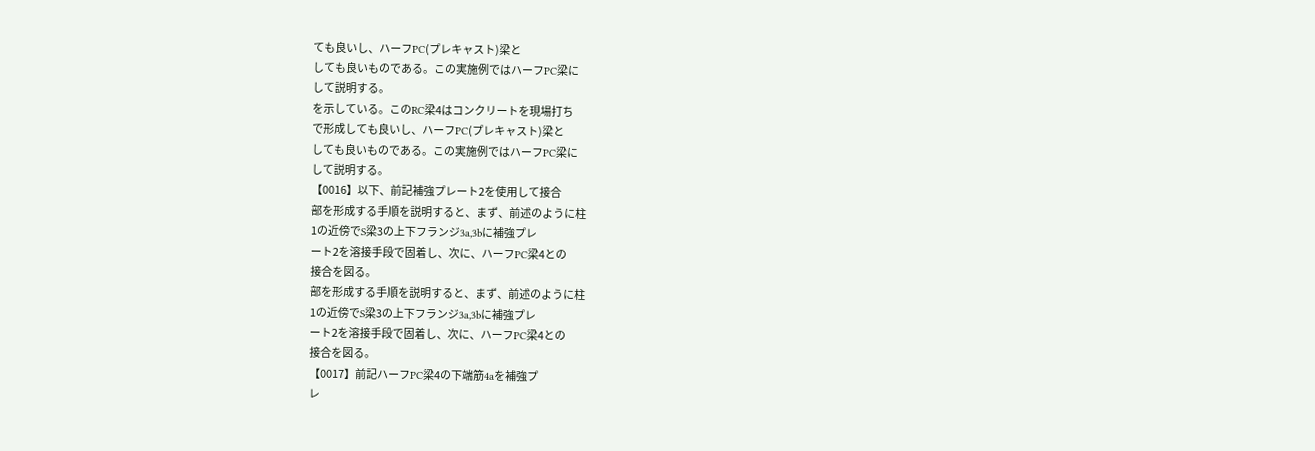ても良いし、ハーフPC(プレキャスト)梁と
しても良いものである。この実施例ではハーフPC梁に
して説明する。
を示している。このRC梁4はコンクリートを現場打ち
で形成しても良いし、ハーフPC(プレキャスト)梁と
しても良いものである。この実施例ではハーフPC梁に
して説明する。
【0016】以下、前記補強プレート2を使用して接合
部を形成する手順を説明すると、まず、前述のように柱
1の近傍でS梁3の上下フランジ3a,3bに補強プレ
ート2を溶接手段で固着し、次に、ハーフPC梁4との
接合を図る。
部を形成する手順を説明すると、まず、前述のように柱
1の近傍でS梁3の上下フランジ3a,3bに補強プレ
ート2を溶接手段で固着し、次に、ハーフPC梁4との
接合を図る。
【0017】前記ハーフPC梁4の下端筋4aを補強プ
レ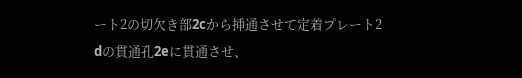ート2の切欠き部2cから挿通させて定着プレート2
dの貫通孔2eに貫通させ、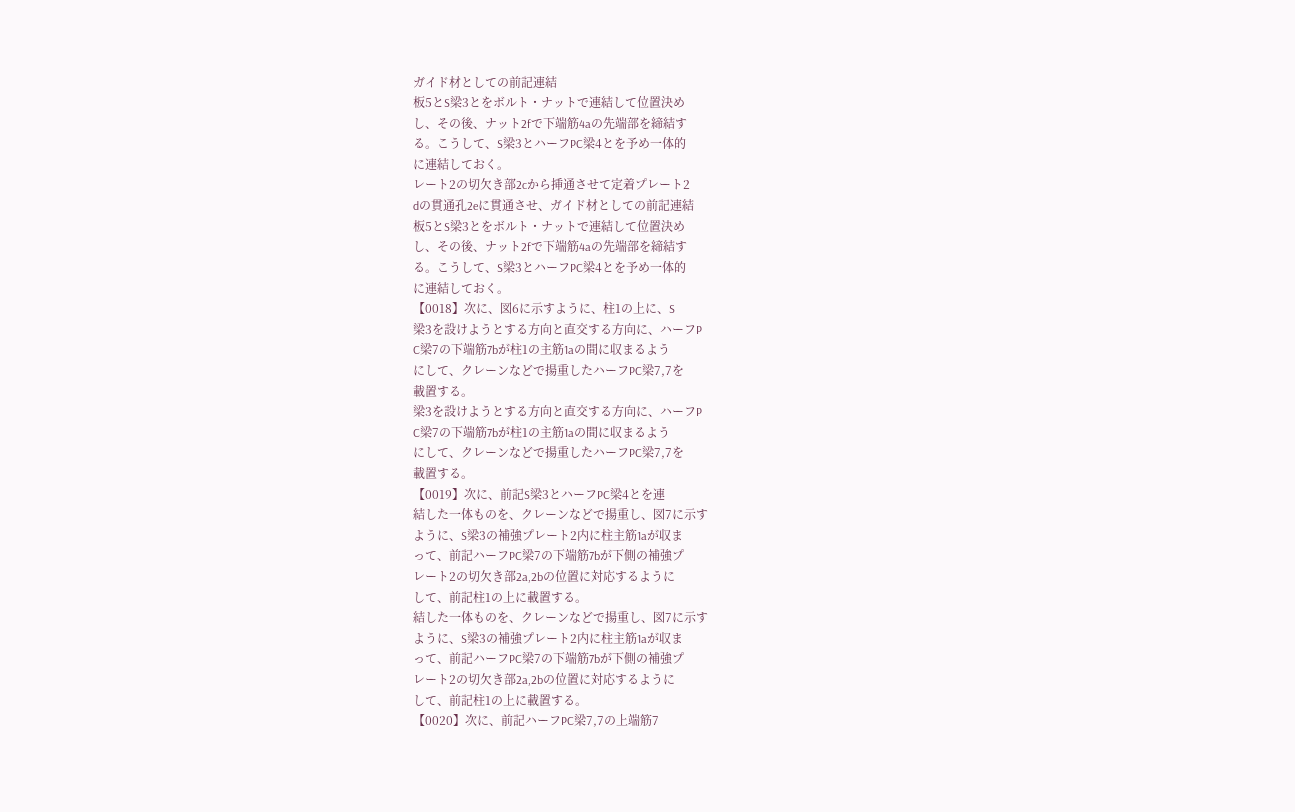ガイド材としての前記連結
板5とS梁3とをボルト・ナットで連結して位置決め
し、その後、ナット2fで下端筋4aの先端部を締結す
る。こうして、S梁3とハーフPC梁4とを予め一体的
に連結しておく。
レート2の切欠き部2cから挿通させて定着プレート2
dの貫通孔2eに貫通させ、ガイド材としての前記連結
板5とS梁3とをボルト・ナットで連結して位置決め
し、その後、ナット2fで下端筋4aの先端部を締結す
る。こうして、S梁3とハーフPC梁4とを予め一体的
に連結しておく。
【0018】次に、図6に示すように、柱1の上に、S
梁3を設けようとする方向と直交する方向に、ハーフP
C梁7の下端筋7bが柱1の主筋1aの間に収まるよう
にして、クレーンなどで揚重したハーフPC梁7,7を
載置する。
梁3を設けようとする方向と直交する方向に、ハーフP
C梁7の下端筋7bが柱1の主筋1aの間に収まるよう
にして、クレーンなどで揚重したハーフPC梁7,7を
載置する。
【0019】次に、前記S梁3とハーフPC梁4とを連
結した一体ものを、クレーンなどで揚重し、図7に示す
ように、S梁3の補強プレート2内に柱主筋1aが収ま
って、前記ハーフPC梁7の下端筋7bが下側の補強プ
レート2の切欠き部2a,2bの位置に対応するように
して、前記柱1の上に載置する。
結した一体ものを、クレーンなどで揚重し、図7に示す
ように、S梁3の補強プレート2内に柱主筋1aが収ま
って、前記ハーフPC梁7の下端筋7bが下側の補強プ
レート2の切欠き部2a,2bの位置に対応するように
して、前記柱1の上に載置する。
【0020】次に、前記ハーフPC梁7,7の上端筋7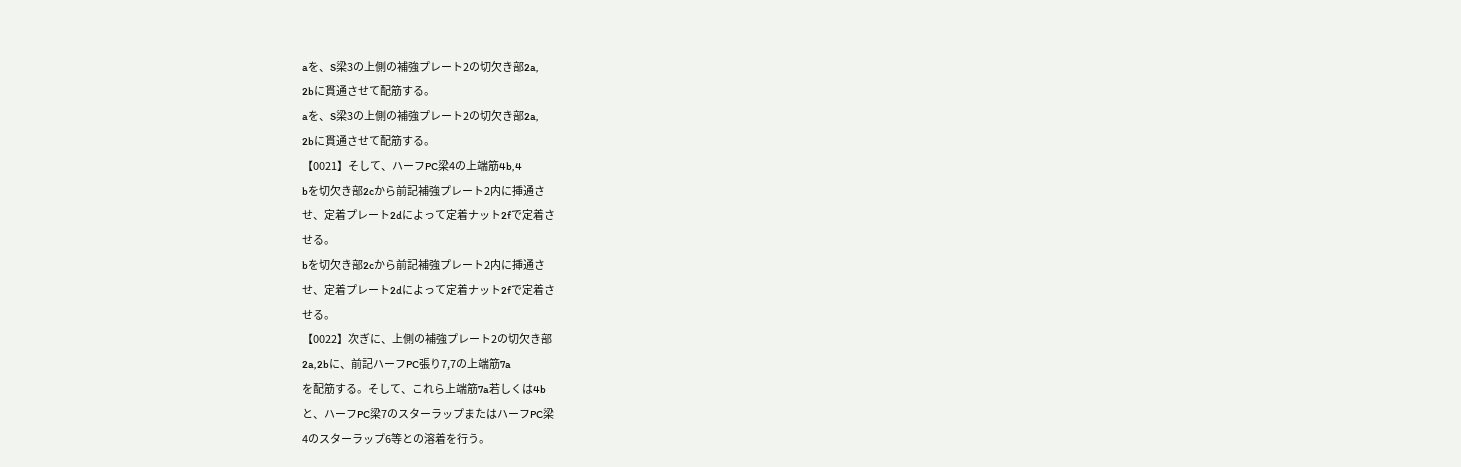aを、S梁3の上側の補強プレート2の切欠き部2a,
2bに貫通させて配筋する。
aを、S梁3の上側の補強プレート2の切欠き部2a,
2bに貫通させて配筋する。
【0021】そして、ハーフPC梁4の上端筋4b,4
bを切欠き部2cから前記補強プレート2内に挿通さ
せ、定着プレート2dによって定着ナット2fで定着さ
せる。
bを切欠き部2cから前記補強プレート2内に挿通さ
せ、定着プレート2dによって定着ナット2fで定着さ
せる。
【0022】次ぎに、上側の補強プレート2の切欠き部
2a,2bに、前記ハーフPC張り7,7の上端筋7a
を配筋する。そして、これら上端筋7a若しくは4b
と、ハーフPC梁7のスターラップまたはハーフPC梁
4のスターラップ6等との溶着を行う。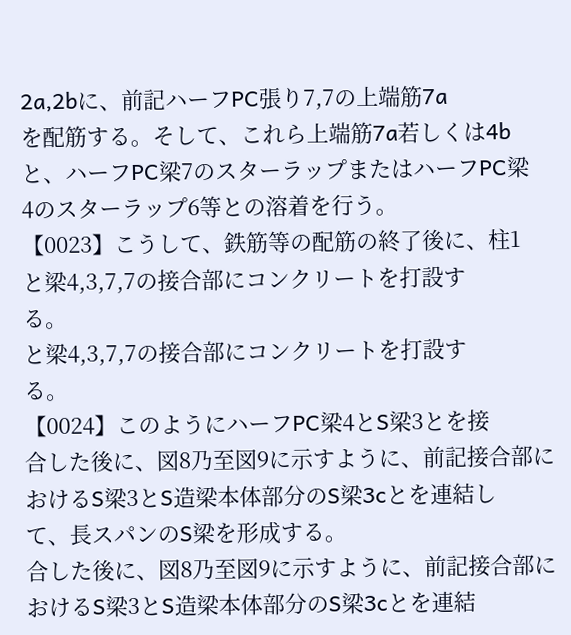2a,2bに、前記ハーフPC張り7,7の上端筋7a
を配筋する。そして、これら上端筋7a若しくは4b
と、ハーフPC梁7のスターラップまたはハーフPC梁
4のスターラップ6等との溶着を行う。
【0023】こうして、鉄筋等の配筋の終了後に、柱1
と梁4,3,7,7の接合部にコンクリートを打設す
る。
と梁4,3,7,7の接合部にコンクリートを打設す
る。
【0024】このようにハーフPC梁4とS梁3とを接
合した後に、図8乃至図9に示すように、前記接合部に
おけるS梁3とS造梁本体部分のS梁3cとを連結し
て、長スパンのS梁を形成する。
合した後に、図8乃至図9に示すように、前記接合部に
おけるS梁3とS造梁本体部分のS梁3cとを連結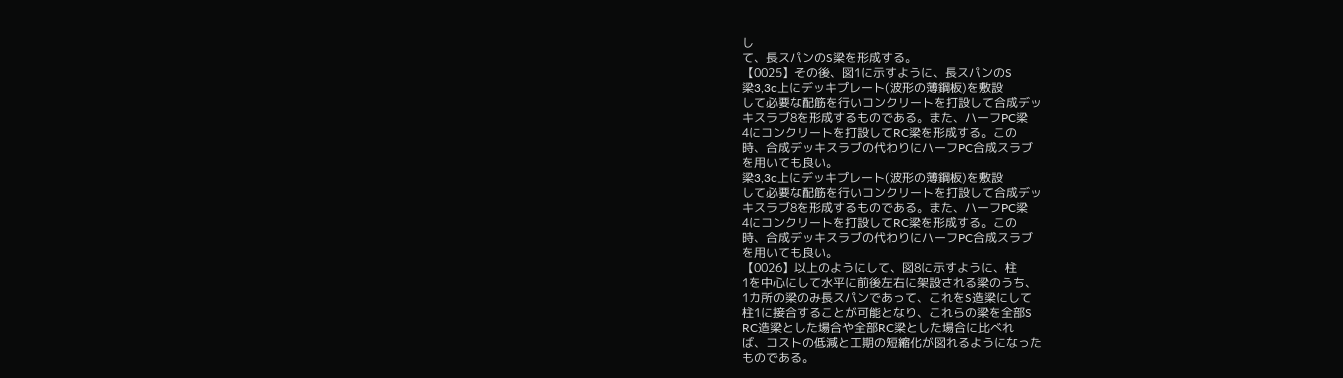し
て、長スパンのS梁を形成する。
【0025】その後、図1に示すように、長スパンのS
梁3,3c上にデッキプレート(波形の薄鋼板)を敷設
して必要な配筋を行いコンクリートを打設して合成デッ
キスラブ8を形成するものである。また、ハーフPC梁
4にコンクリートを打設してRC梁を形成する。この
時、合成デッキスラブの代わりにハーフPC合成スラブ
を用いても良い。
梁3,3c上にデッキプレート(波形の薄鋼板)を敷設
して必要な配筋を行いコンクリートを打設して合成デッ
キスラブ8を形成するものである。また、ハーフPC梁
4にコンクリートを打設してRC梁を形成する。この
時、合成デッキスラブの代わりにハーフPC合成スラブ
を用いても良い。
【0026】以上のようにして、図8に示すように、柱
1を中心にして水平に前後左右に架設される梁のうち、
1カ所の梁のみ長スパンであって、これをS造梁にして
柱1に接合することが可能となり、これらの梁を全部S
RC造梁とした場合や全部RC梁とした場合に比べれ
ば、コストの低減と工期の短縮化が図れるようになった
ものである。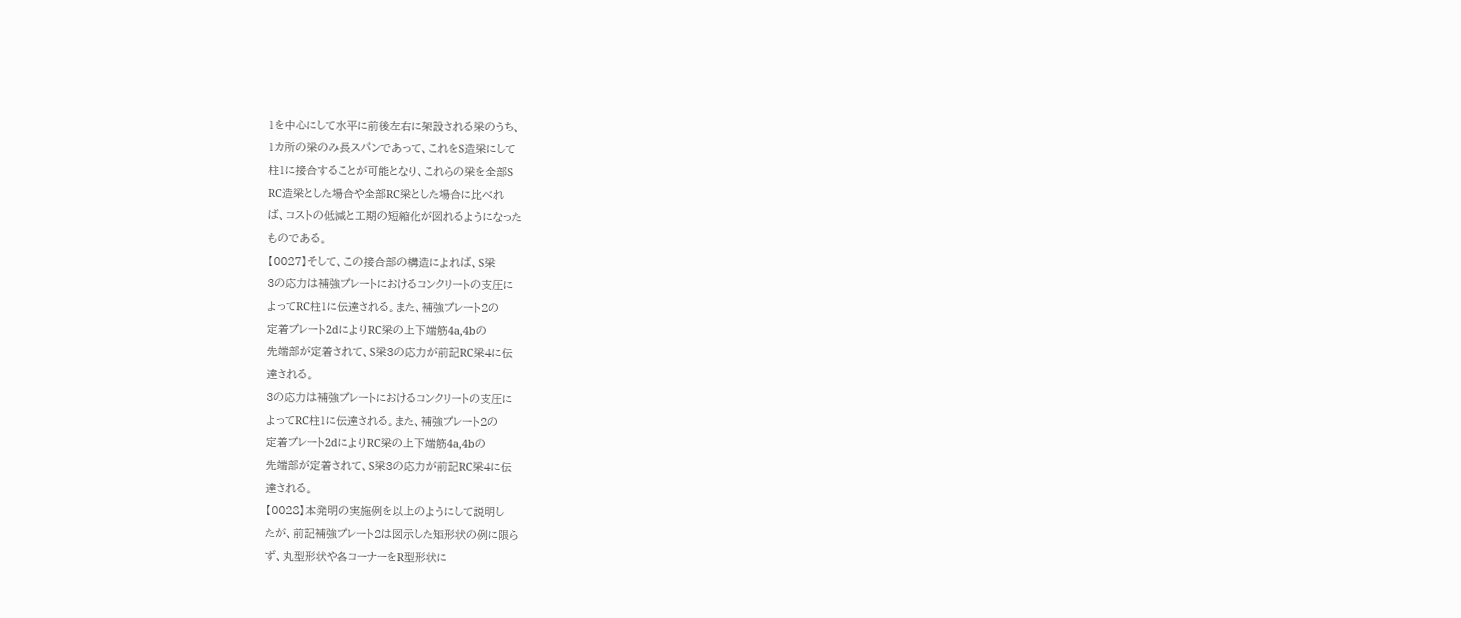1を中心にして水平に前後左右に架設される梁のうち、
1カ所の梁のみ長スパンであって、これをS造梁にして
柱1に接合することが可能となり、これらの梁を全部S
RC造梁とした場合や全部RC梁とした場合に比べれ
ば、コストの低減と工期の短縮化が図れるようになった
ものである。
【0027】そして、この接合部の構造によれば、S梁
3の応力は補強プレートにおけるコンクリートの支圧に
よってRC柱1に伝達される。また、補強プレート2の
定着プレート2dによりRC梁の上下端筋4a,4bの
先端部が定着されて、S梁3の応力が前記RC梁4に伝
達される。
3の応力は補強プレートにおけるコンクリートの支圧に
よってRC柱1に伝達される。また、補強プレート2の
定着プレート2dによりRC梁の上下端筋4a,4bの
先端部が定着されて、S梁3の応力が前記RC梁4に伝
達される。
【0028】本発明の実施例を以上のようにして説明し
たが、前記補強プレート2は図示した矩形状の例に限ら
ず、丸型形状や各コーナーをR型形状に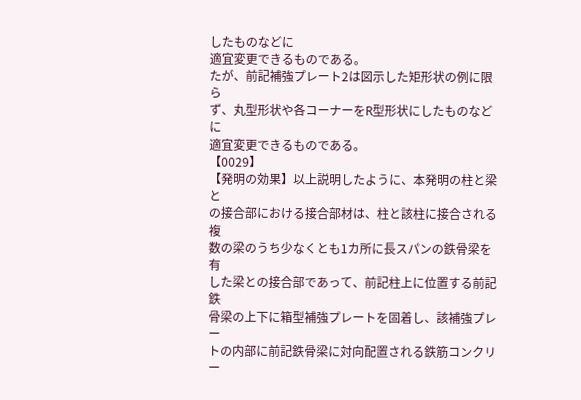したものなどに
適宜変更できるものである。
たが、前記補強プレート2は図示した矩形状の例に限ら
ず、丸型形状や各コーナーをR型形状にしたものなどに
適宜変更できるものである。
【0029】
【発明の効果】以上説明したように、本発明の柱と梁と
の接合部における接合部材は、柱と該柱に接合される複
数の梁のうち少なくとも1カ所に長スパンの鉄骨梁を有
した梁との接合部であって、前記柱上に位置する前記鉄
骨梁の上下に箱型補強プレートを固着し、該補強プレー
トの内部に前記鉄骨梁に対向配置される鉄筋コンクリー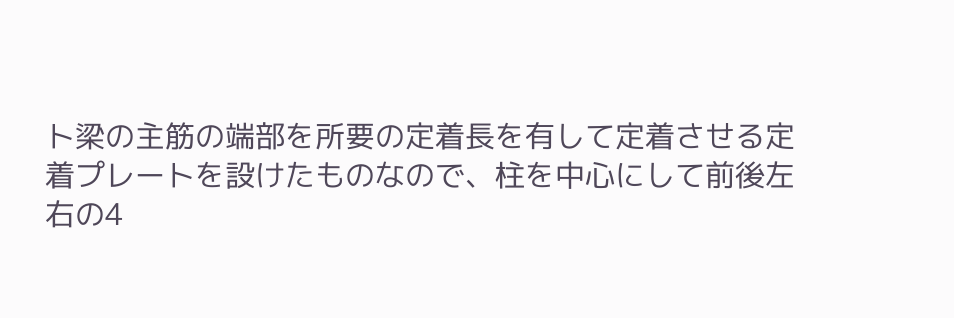ト梁の主筋の端部を所要の定着長を有して定着させる定
着プレートを設けたものなので、柱を中心にして前後左
右の4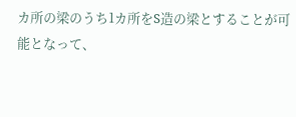カ所の梁のうち1カ所をS造の梁とすることが可
能となって、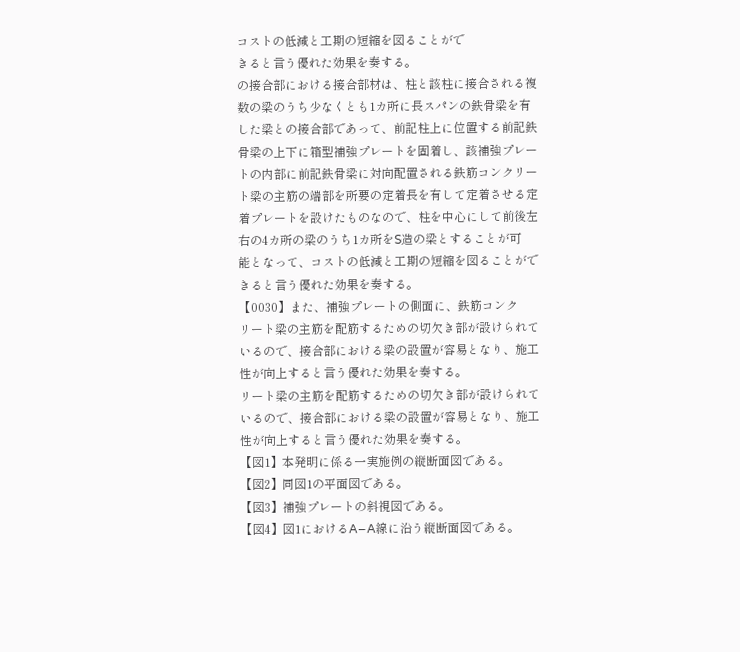コストの低減と工期の短縮を図ることがで
きると言う優れた効果を奏する。
の接合部における接合部材は、柱と該柱に接合される複
数の梁のうち少なくとも1カ所に長スパンの鉄骨梁を有
した梁との接合部であって、前記柱上に位置する前記鉄
骨梁の上下に箱型補強プレートを固着し、該補強プレー
トの内部に前記鉄骨梁に対向配置される鉄筋コンクリー
ト梁の主筋の端部を所要の定着長を有して定着させる定
着プレートを設けたものなので、柱を中心にして前後左
右の4カ所の梁のうち1カ所をS造の梁とすることが可
能となって、コストの低減と工期の短縮を図ることがで
きると言う優れた効果を奏する。
【0030】また、補強プレートの側面に、鉄筋コンク
リート梁の主筋を配筋するための切欠き部が設けられて
いるので、接合部における梁の設置が容易となり、施工
性が向上すると言う優れた効果を奏する。
リート梁の主筋を配筋するための切欠き部が設けられて
いるので、接合部における梁の設置が容易となり、施工
性が向上すると言う優れた効果を奏する。
【図1】本発明に係る一実施例の縦断面図である。
【図2】同図1の平面図である。
【図3】補強プレートの斜視図である。
【図4】図1におけるA−A線に沿う縦断面図である。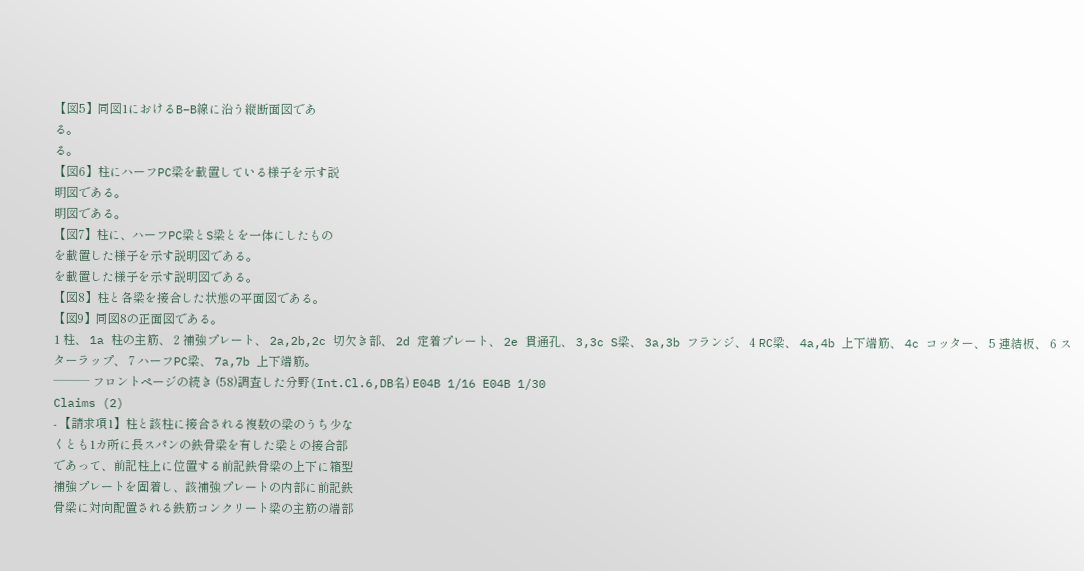【図5】同図1におけるB−B線に沿う縦断面図であ
る。
る。
【図6】柱にハーフPC梁を載置している様子を示す説
明図である。
明図である。
【図7】柱に、ハーフPC梁とS梁とを一体にしたもの
を載置した様子を示す説明図である。
を載置した様子を示す説明図である。
【図8】柱と各梁を接合した状態の平面図である。
【図9】同図8の正面図である。
1 柱、 1a 柱の主筋、 2 補強プレート、 2a,2b,2c 切欠き部、 2d 定着プレート、 2e 貫通孔、 3,3c S梁、 3a,3b フランジ、 4 RC梁、 4a,4b 上下端筋、 4c コッター、 5 連結板、 6 スターラップ、 7 ハーフPC梁、 7a,7b 上下端筋。
─── フロントページの続き (58)調査した分野(Int.Cl.6,DB名) E04B 1/16 E04B 1/30
Claims (2)
- 【請求項1】柱と該柱に接合される複数の梁のうち少な
くとも1カ所に長スパンの鉄骨梁を有した梁との接合部
であって、前記柱上に位置する前記鉄骨梁の上下に箱型
補強プレートを固着し、該補強プレートの内部に前記鉄
骨梁に対向配置される鉄筋コンクリート梁の主筋の端部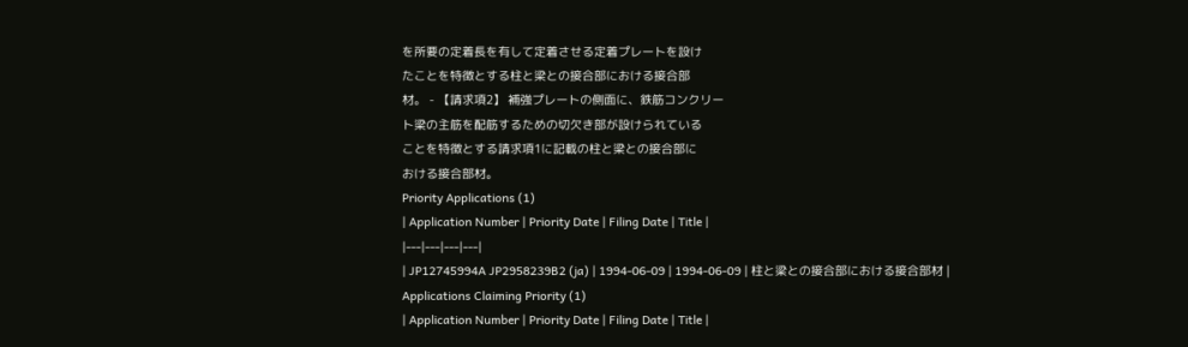を所要の定着長を有して定着させる定着プレートを設け
たことを特徴とする柱と梁との接合部における接合部
材。 - 【請求項2】 補強プレートの側面に、鉄筋コンクリー
ト梁の主筋を配筋するための切欠き部が設けられている
ことを特徴とする請求項1に記載の柱と梁との接合部に
おける接合部材。
Priority Applications (1)
| Application Number | Priority Date | Filing Date | Title |
|---|---|---|---|
| JP12745994A JP2958239B2 (ja) | 1994-06-09 | 1994-06-09 | 柱と梁との接合部における接合部材 |
Applications Claiming Priority (1)
| Application Number | Priority Date | Filing Date | Title |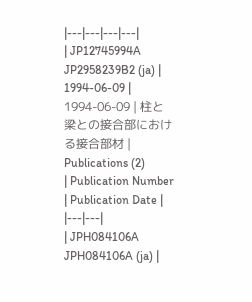|---|---|---|---|
| JP12745994A JP2958239B2 (ja) | 1994-06-09 | 1994-06-09 | 柱と梁との接合部における接合部材 |
Publications (2)
| Publication Number | Publication Date |
|---|---|
| JPH084106A JPH084106A (ja) |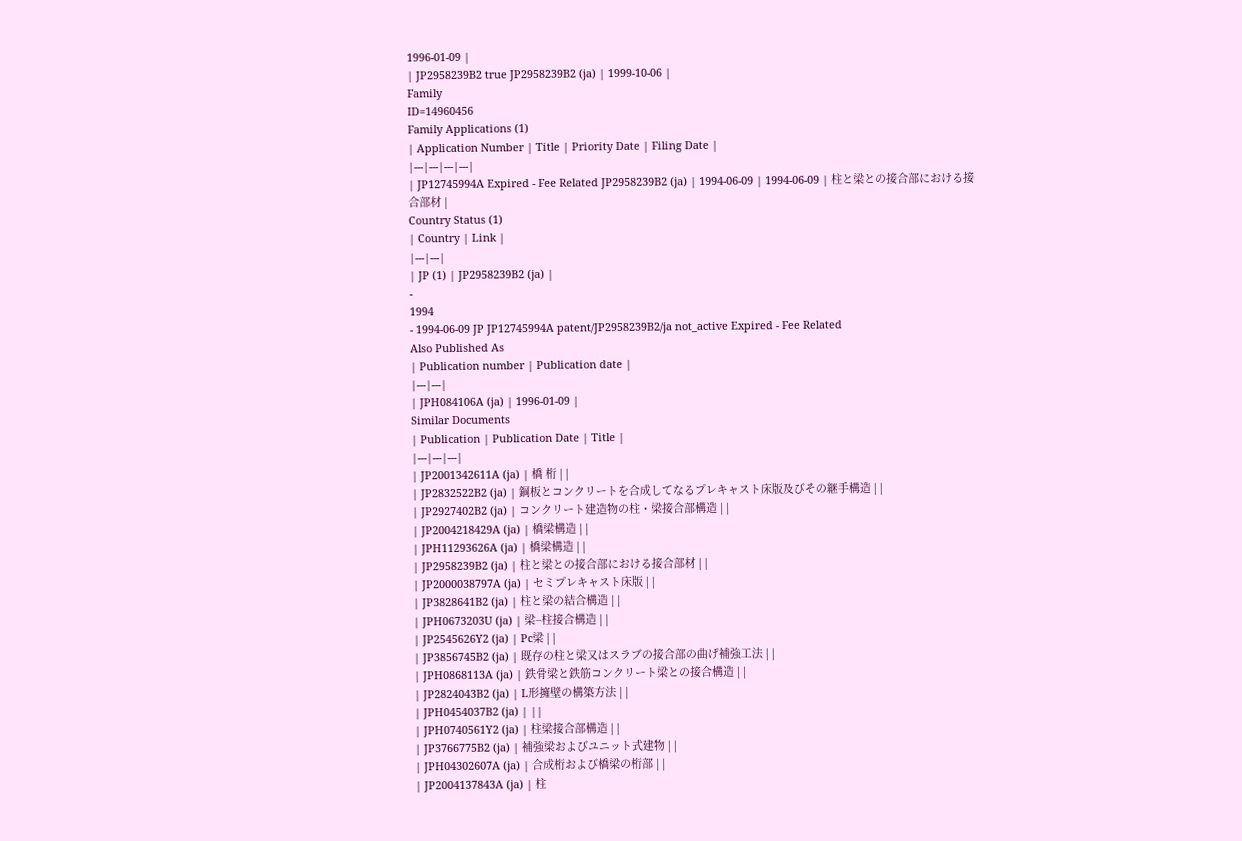1996-01-09 |
| JP2958239B2 true JP2958239B2 (ja) | 1999-10-06 |
Family
ID=14960456
Family Applications (1)
| Application Number | Title | Priority Date | Filing Date |
|---|---|---|---|
| JP12745994A Expired - Fee Related JP2958239B2 (ja) | 1994-06-09 | 1994-06-09 | 柱と梁との接合部における接合部材 |
Country Status (1)
| Country | Link |
|---|---|
| JP (1) | JP2958239B2 (ja) |
-
1994
- 1994-06-09 JP JP12745994A patent/JP2958239B2/ja not_active Expired - Fee Related
Also Published As
| Publication number | Publication date |
|---|---|
| JPH084106A (ja) | 1996-01-09 |
Similar Documents
| Publication | Publication Date | Title |
|---|---|---|
| JP2001342611A (ja) | 橋 桁 | |
| JP2832522B2 (ja) | 鋼板とコンクリートを合成してなるプレキャスト床版及びその継手構造 | |
| JP2927402B2 (ja) | コンクリート建造物の柱・梁接合部構造 | |
| JP2004218429A (ja) | 橋梁構造 | |
| JPH11293626A (ja) | 橋梁構造 | |
| JP2958239B2 (ja) | 柱と梁との接合部における接合部材 | |
| JP2000038797A (ja) | セミプレキャスト床版 | |
| JP3828641B2 (ja) | 柱と梁の結合構造 | |
| JPH0673203U (ja) | 梁−柱接合構造 | |
| JP2545626Y2 (ja) | Pc梁 | |
| JP3856745B2 (ja) | 既存の柱と梁又はスラブの接合部の曲げ補強工法 | |
| JPH0868113A (ja) | 鉄骨梁と鉄筋コンクリート梁との接合構造 | |
| JP2824043B2 (ja) | L形擁壁の構築方法 | |
| JPH0454037B2 (ja) | ||
| JPH0740561Y2 (ja) | 柱梁接合部構造 | |
| JP3766775B2 (ja) | 補強梁およびユニット式建物 | |
| JPH04302607A (ja) | 合成桁および橋梁の桁部 | |
| JP2004137843A (ja) | 柱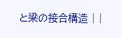と梁の接合構造 | |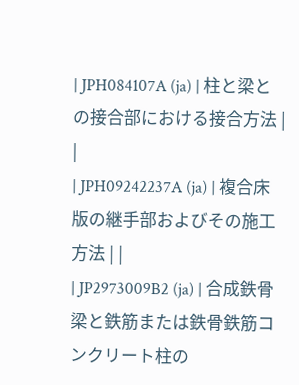| JPH084107A (ja) | 柱と梁との接合部における接合方法 | |
| JPH09242237A (ja) | 複合床版の継手部およびその施工方法 | |
| JP2973009B2 (ja) | 合成鉄骨梁と鉄筋または鉄骨鉄筋コンクリート柱の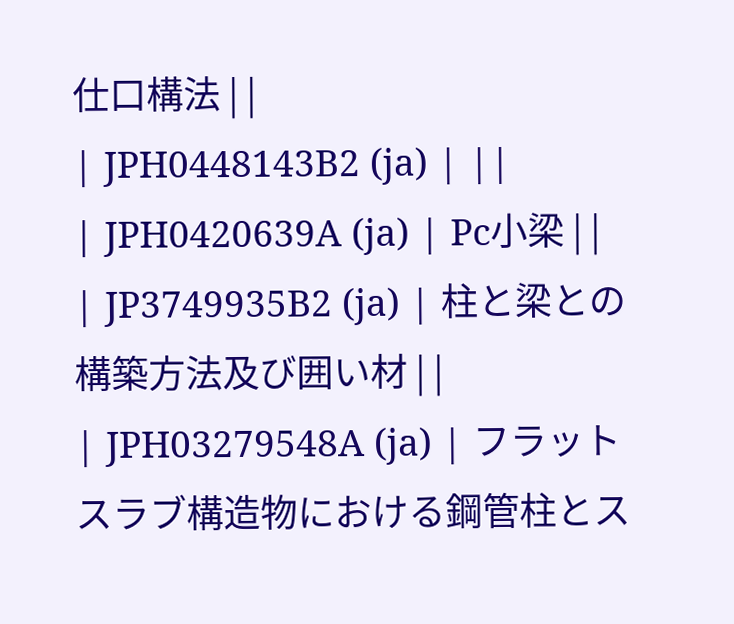仕口構法 | |
| JPH0448143B2 (ja) | ||
| JPH0420639A (ja) | Pc小梁 | |
| JP3749935B2 (ja) | 柱と梁との構築方法及び囲い材 | |
| JPH03279548A (ja) | フラットスラブ構造物における鋼管柱とス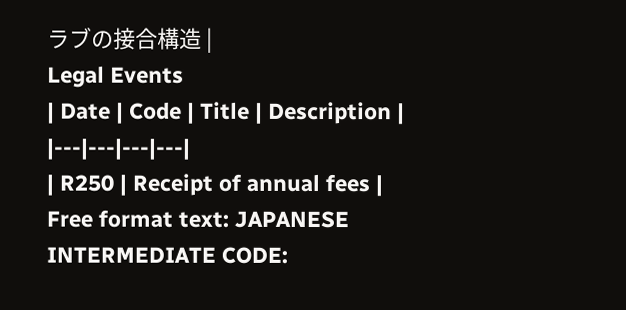ラブの接合構造 |
Legal Events
| Date | Code | Title | Description |
|---|---|---|---|
| R250 | Receipt of annual fees |
Free format text: JAPANESE INTERMEDIATE CODE: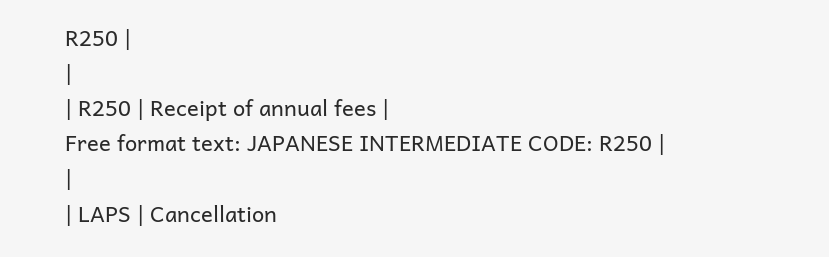R250 |
|
| R250 | Receipt of annual fees |
Free format text: JAPANESE INTERMEDIATE CODE: R250 |
|
| LAPS | Cancellation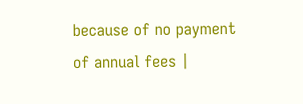because of no payment of annual fees |